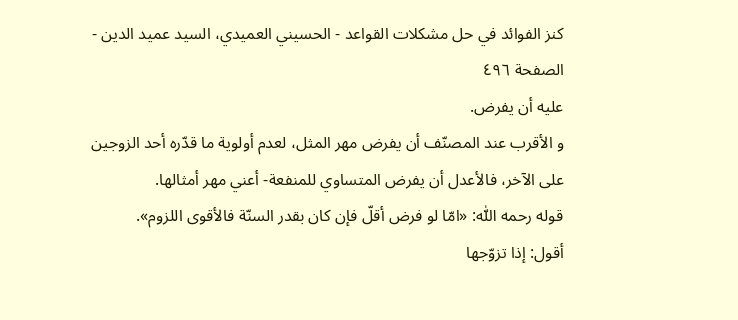كنز الفوائد في حل مشكلات القواعد - الحسيني العميدي، السيد عميد الدين - الصفحة ٤٩٦
عليه أن يفرض.
و الأقرب عند المصنّف أن يفرض مهر المثل، لعدم أولوية ما قدّره أحد الزوجين على الآخر، فالأعدل أن يفرض المتساوي للمنفعة- أعني مهر أمثالها.
قوله رحمه اللّٰه: «امّا لو فرض أقلّ فإن كان بقدر السنّة فالأقوى اللزوم».
أقول: إذا تزوّجها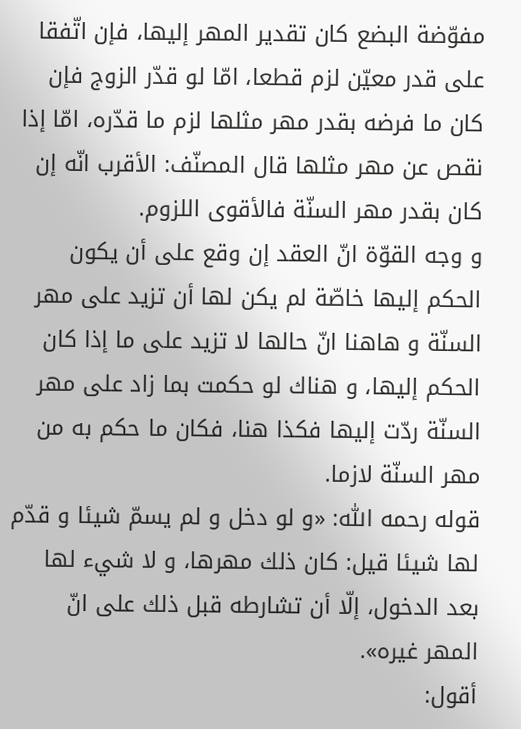مفوّضة البضع كان تقدير المهر إليها، فإن اتّفقا على قدر معيّن لزم قطعا، امّا لو قدّر الزوج فإن كان ما فرضه بقدر مهر مثلها لزم ما قدّره، امّا إذا نقص عن مهر مثلها قال المصنّف: الأقرب انّه إن كان بقدر مهر السنّة فالأقوى اللزوم.
و وجه القوّة انّ العقد إن وقع على أن يكون الحكم إليها خاصّة لم يكن لها أن تزيد على مهر السنّة و هاهنا انّ حالها لا تزيد على ما إذا كان الحكم إليها، و هناك لو حكمت بما زاد على مهر السنّة ردّت إليها فكذا هنا، فكان ما حكم به من مهر السنّة لازما.
قوله رحمه اللّٰه: «و لو دخل و لم يسمّ شيئا و قدّم لها شيئا قيل: كان ذلك مهرها، و لا شيء لها بعد الدخول، إلّا أن تشارطه قبل ذلك على انّ المهر غيره».
أقول: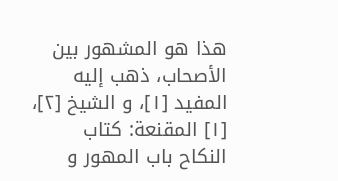هذا هو المشهور بين الأصحاب، ذهب إليه المفيد [١]، و الشيخ [٢]،
[١] المقنعة: كتاب النكاح باب المهور و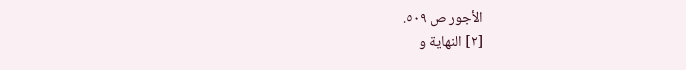الأجور ص ٥٠٩.
[٢] النهاية و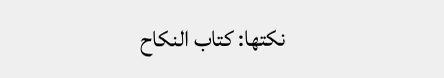نكتها: كتاب النكاح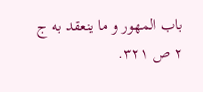باب المهور و ما ينعقد به ج ٢ ص ٣٢١.